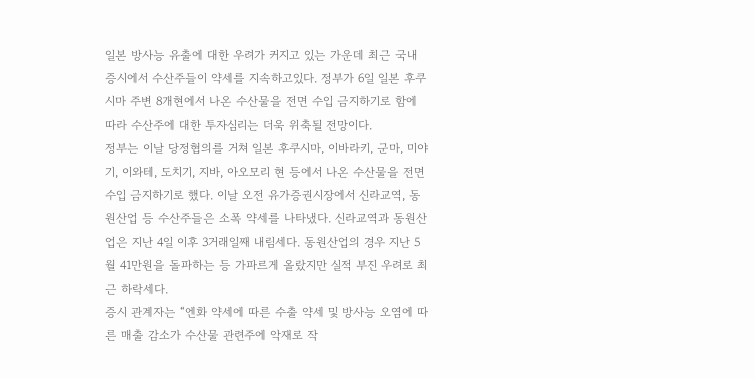일본 방사능 유출에 대한 우려가 커지고 있는 가운데 최근 국내 증시에서 수산주들이 약세를 지속하고있다. 정부가 6일 일본 후쿠시마 주변 8개현에서 나온 수산물을 전면 수입 금지하기로 함에 따라 수산주에 대한 투자심리는 더욱 위축될 전망이다.
정부는 이날 당정협의를 거쳐 일본 후쿠시마, 이바라키, 군마, 미야기, 이와테, 도치기, 지바, 아오모리 현 등에서 나온 수산물을 전면 수입 금지하기로 했다. 이날 오전 유가증권시장에서 신라교역, 동원산업 등 수산주들은 소폭 약세를 나타냈다. 신라교역과 동원산업은 지난 4일 이후 3거래일째 내림세다. 동원산업의 경우 지난 5월 41만원을 돌파하는 등 가파르게 올랐지만 실적 부진 우려로 최근 하락세다.
증시 관계자는 “엔화 약세에 따른 수출 약세 및 방사능 오염에 따른 매출 감소가 수산물 관련주에 악재로 작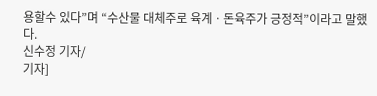용할수 있다”며 “수산물 대체주로 육계ㆍ돈육주가 긍정적”이라고 말했다.
신수정 기자/
기자]